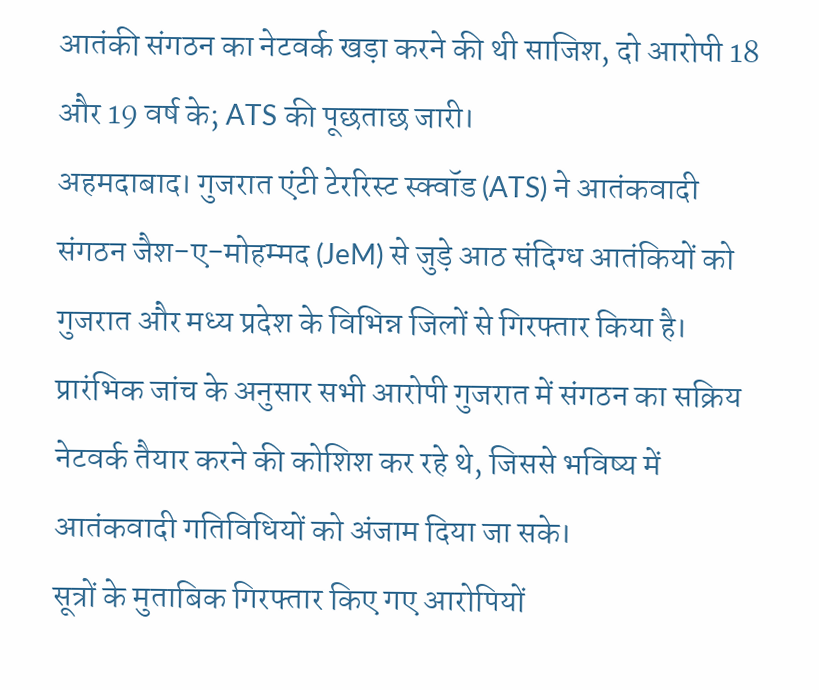आतंकी संगठन का नेटवर्क खड़ा करने की थी साजिश, दो आरोपी 18 और 19 वर्ष के; ATS की पूछताछ जारी।
अहमदाबाद। गुजरात एंटी टेररिस्ट स्क्वॉड (ATS) ने आतंकवादी संगठन जैश-ए-मोहम्मद (JeM) से जुड़े आठ संदिग्ध आतंकियों को गुजरात और मध्य प्रदेश के विभिन्न जिलों से गिरफ्तार किया है। प्रारंभिक जांच के अनुसार सभी आरोपी गुजरात में संगठन का सक्रिय नेटवर्क तैयार करने की कोशिश कर रहे थे, जिससे भविष्य में आतंकवादी गतिविधियों को अंजाम दिया जा सके।
सूत्रों के मुताबिक गिरफ्तार किए गए आरोपियों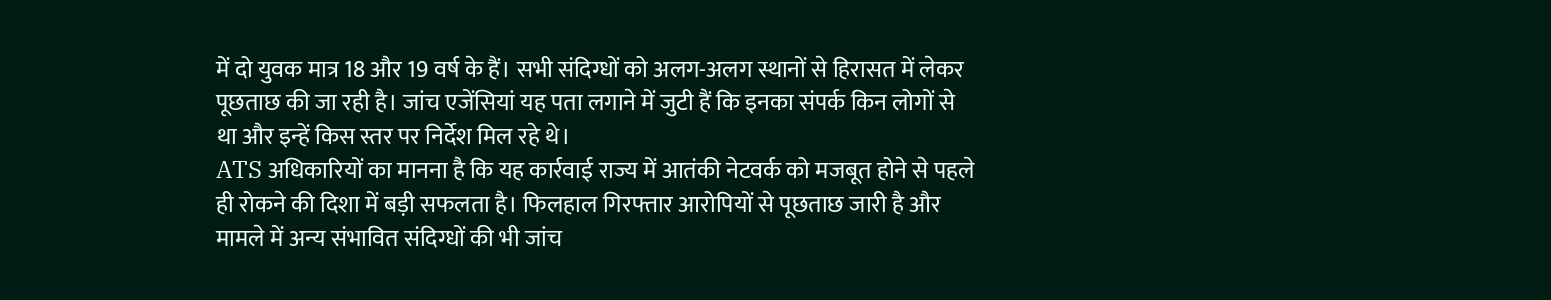में दो युवक मात्र 18 और 19 वर्ष के हैं। सभी संदिग्धों को अलग-अलग स्थानों से हिरासत में लेकर पूछताछ की जा रही है। जांच एजेंसियां यह पता लगाने में जुटी हैं कि इनका संपर्क किन लोगों से था और इन्हें किस स्तर पर निर्देश मिल रहे थे।
ATS अधिकारियों का मानना है कि यह कार्रवाई राज्य में आतंकी नेटवर्क को मजबूत होने से पहले ही रोकने की दिशा में बड़ी सफलता है। फिलहाल गिरफ्तार आरोपियों से पूछताछ जारी है और मामले में अन्य संभावित संदिग्धों की भी जांच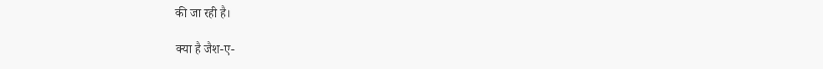की जा रही है।

क्या है जैश-ए-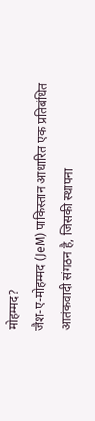मोहम्मद?
जैश-ए-मोहम्मद (JeM) पाकिस्तान आधारित एक प्रतिबंधित आतंकवादी संगठन है, जिसकी स्थापना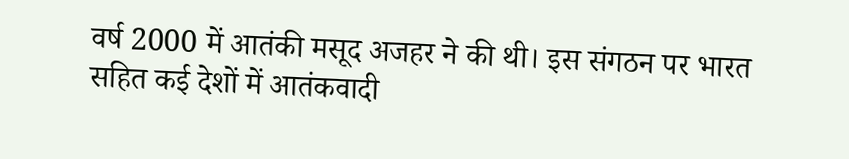वर्ष 2000 में आतंकी मसूद अजहर ने की थी। इस संगठन पर भारत सहित कई देशों में आतंकवादी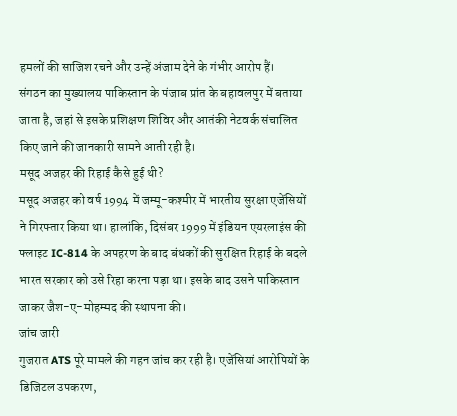हमलों की साजिश रचने और उन्हें अंजाम देने के गंभीर आरोप हैं।
संगठन का मुख्यालय पाकिस्तान के पंजाब प्रांत के बहावलपुर में बताया जाता है, जहां से इसके प्रशिक्षण शिविर और आतंकी नेटवर्क संचालित किए जाने की जानकारी सामने आती रही है।
मसूद अजहर की रिहाई कैसे हुई थी?
मसूद अजहर को वर्ष 1994 में जम्मू-कश्मीर में भारतीय सुरक्षा एजेंसियों ने गिरफ्तार किया था। हालांकि, दिसंबर 1999 में इंडियन एयरलाइंस की फ्लाइट IC-814 के अपहरण के बाद बंधकों की सुरक्षित रिहाई के बदले भारत सरकार को उसे रिहा करना पड़ा था। इसके बाद उसने पाकिस्तान जाकर जैश-ए-मोहम्मद की स्थापना की।
जांच जारी
गुजरात ATS पूरे मामले की गहन जांच कर रही है। एजेंसियां आरोपियों के डिजिटल उपकरण,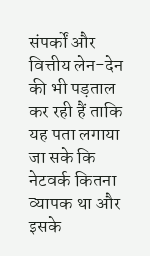संपर्कों और वित्तीय लेन-देन की भी पड़ताल कर रही हैं ताकि यह पता लगाया जा सके कि नेटवर्क कितना व्यापक था और इसके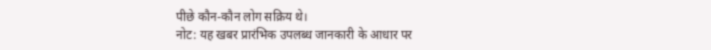पीछे कौन-कौन लोग सक्रिय थे।
नोट: यह खबर प्रारंभिक उपलब्ध जानकारी के आधार पर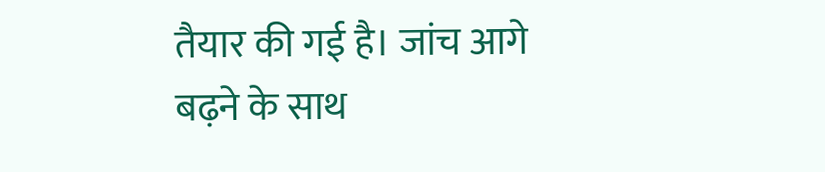तैयार की गई है। जांच आगे बढ़ने के साथ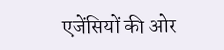एजेंसियों की ओर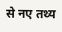से नए तथ्य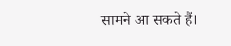सामने आ सकते हैं।